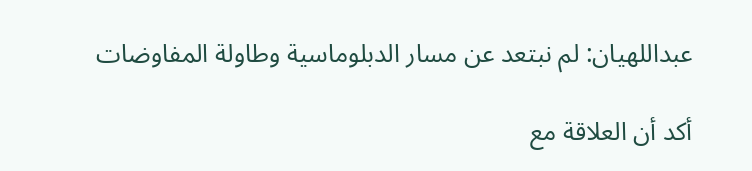عبداللهيان: لم نبتعد عن مسار الدبلوماسية وطاولة المفاوضات

أكد أن العلاقة مع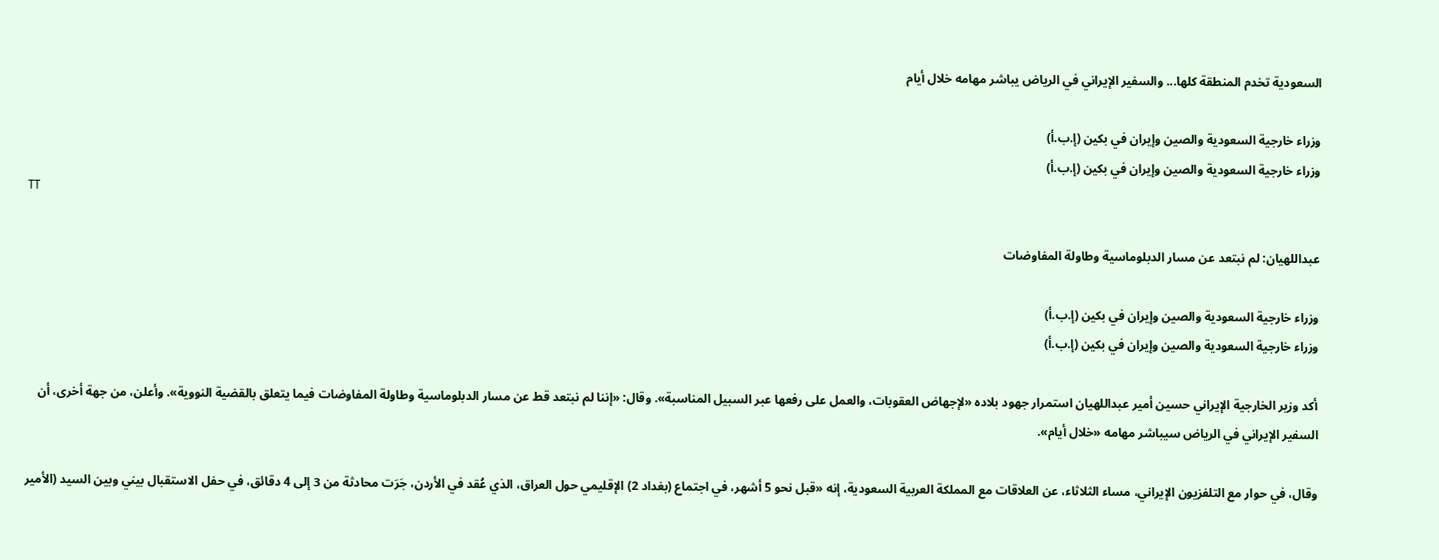السعودية تخدم المنطقة كلها... والسفير الإيراني في الرياض يباشر مهامه خلال أيام

وزراء خارجية السعودية والصين وإيران في بكين (إ.ب.أ)
وزراء خارجية السعودية والصين وإيران في بكين (إ.ب.أ)
TT

عبداللهيان: لم نبتعد عن مسار الدبلوماسية وطاولة المفاوضات

وزراء خارجية السعودية والصين وإيران في بكين (إ.ب.أ)
وزراء خارجية السعودية والصين وإيران في بكين (إ.ب.أ)

أكد وزير الخارجية الإيراني حسين أمير عبداللهيان استمرار جهود بلاده «لإجهاض العقوبات، والعمل على رفعها عبر السبيل المناسبة». وقال: «إننا لم نبتعد قط عن مسار الدبلوماسية وطاولة المفاوضات فيما يتعلق بالقضية النووية». وأعلن، من جهة أخرى، أن السفير الإيراني في الرياض سيباشر مهامه «خلال أيام».

وقال، في حوار مع التلفزيون الإيراني، مساء الثلاثاء، عن العلاقات مع المملكة العربية السعودية، إنه «قبل نحو 5 أشهر، في اجتماع (بغداد 2) الإقليمي حول العراق، الذي عُقد في الأردن، جَرَت محادثة من 3 إلى 4 دقائق، في حفل الاستقبال بيني وبين السيد (الأمير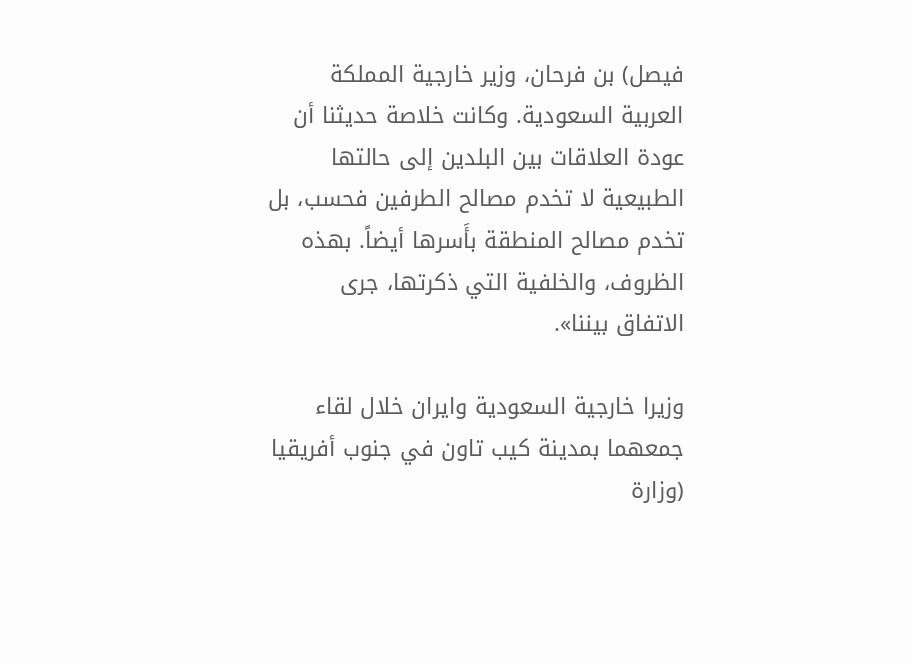فيصل) بن فرحان، وزير خارجية المملكة العربية السعودية. وكانت خلاصة حديثنا أن عودة العلاقات بين البلدين إلى حالتها الطبيعية لا تخدم مصالح الطرفين فحسب، بل تخدم مصالح المنطقة بأَسرها أيضاً. بهذه الظروف، والخلفية التي ذكرتها، جرى الاتفاق بيننا».

وزيرا خارجية السعودية وايران خلال لقاء جمعهما بمدينة كيب تاون في جنوب أفريقيا (وزارة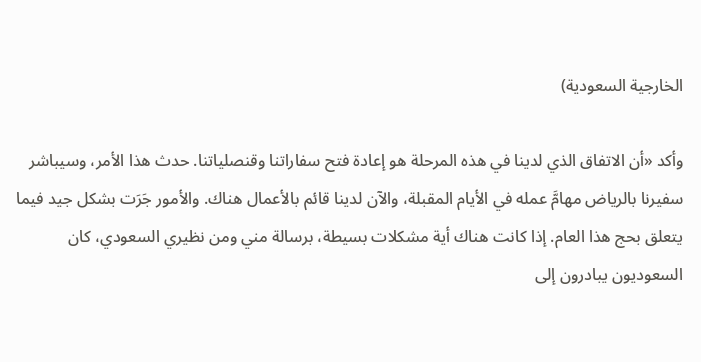الخارجية السعودية)

وأكد «أن الاتفاق الذي لدينا في هذه المرحلة هو إعادة فتح سفاراتنا وقنصلياتنا. حدث هذا الأمر، وسيباشر سفيرنا بالرياض مهامَّ عمله في الأيام المقبلة، والآن لدينا قائم بالأعمال هناك. والأمور جَرَت بشكل جيد فيما يتعلق بحج هذا العام. إذا كانت هناك أية مشكلات بسيطة، برسالة مني ومن نظيري السعودي، كان السعوديون يبادرون إلى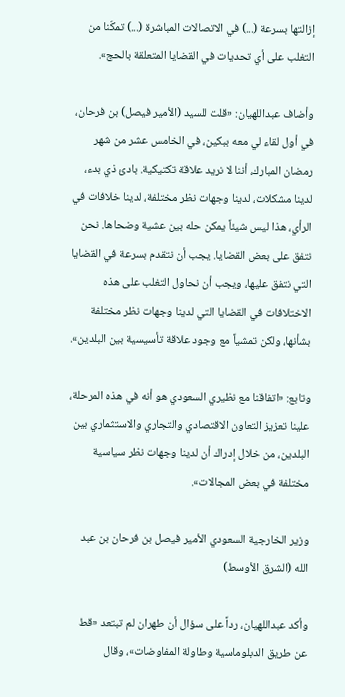إزالتها بسرعة (...) في الاتصالات المباشرة (...) تمكّنا من التغلب على أي تحديات في القضايا المتعلقة بالحج».

وأضاف عبداللهيان: «قلت للسيد (الأمير فيصل) بن فرحان، في أول لقاء لي معه ببكين، في الخامس عشر من شهر رمضان المبارك، أننا لا نريد علاقة تكتيكية. بادئ ذي بدء، لدينا مشكلات، لدينا وجهات نظر مختلفة، لدينا خلافات في الرأي، هذا ليس شيئاً يمكن حله بين عشية وضحاها. نحن نتفق على بعض القضايا. يجب أن نتقدم بسرعة في القضايا التي نتفق عليها، ويجب أن نحاول التغلب على هذه الاختلافات في القضايا التي لدينا وجهات نظر مختلفة بشأنها، ولكن تمشياً مع وجود علاقة تأسيسية بين البلدين».

وتابع: «اتفاقنا مع نظيري السعودي هو أنه في هذه المرحلة، علينا تعزيز التعاون الاقتصادي والتجاري والاستثماري بين البلدين، من خلال إدراك أن لدينا وجهات نظر سياسية مختلفة في بعض المجالات».

وزير الخارجية السعودي الأمير فيصل بن فرحان بن عبد الله (الشرق الأوسط)

وأكد عبداللهيان، رداً على سؤال أن طهران لم تبتعد «قط عن طريق الدبلوماسية وطاولة المفاوضات»، وقال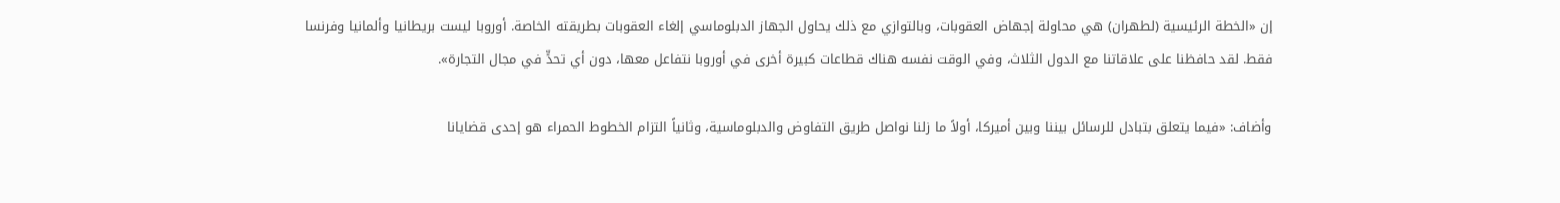إن «الخطة الرئيسية (لطهران) هي محاولة إجهاض العقوبات، وبالتوازي مع ذلك يحاول الجهاز الدبلوماسي إلغاء العقوبات بطريقته الخاصة. أوروبا ليست بريطانيا وألمانيا وفرنسا فقط. لقد حافظنا على علاقاتنا مع الدول الثلاث، وفي الوقت نفسه هناك قطاعات كبيرة أخرى في أوروبا نتفاعل معها، دون أي تحدٍّ في مجال التجارة».

وأضاف: «فيما يتعلق بتبادل للرسائل بيننا وبين أميركا، أولاً ما زلنا نواصل طريق التفاوض والدبلوماسية، وثانياً التزام الخطوط الحمراء هو إحدى قضايانا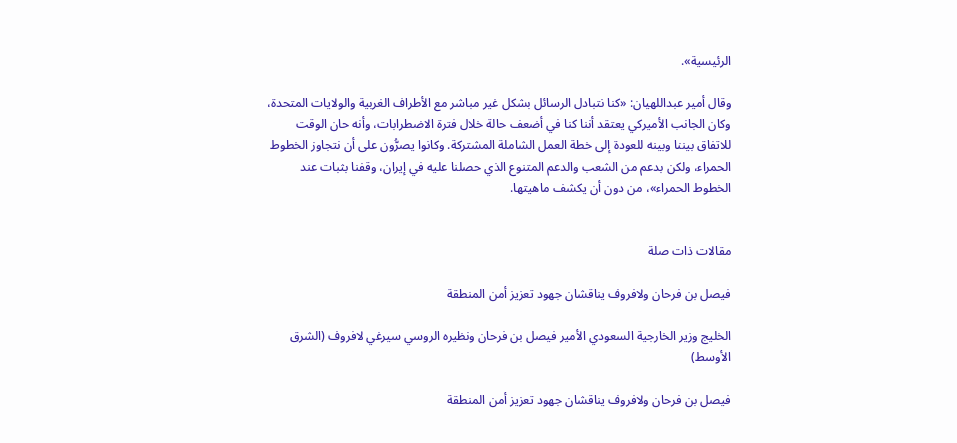الرئيسية».

وقال أمير عبداللهيان: «كنا نتبادل الرسائل بشكل غير مباشر مع الأطراف الغربية والولايات المتحدة، وكان الجانب الأميركي يعتقد أننا كنا في أضعف حالة خلال فترة الاضطرابات، وأنه حان الوقت للاتفاق بيننا وبينه للعودة إلى خطة العمل الشاملة المشتركة. وكانوا يصرُّون على أن نتجاوز الخطوط الحمراء، ولكن بدعم من الشعب والدعم المتنوع الذي حصلنا عليه في إيران، وقفنا بثبات عند الخطوط الحمراء»، من دون أن يكشف ماهيتها.


مقالات ذات صلة

فيصل بن فرحان ولافروف يناقشان جهود تعزيز أمن المنطقة

الخليج وزير الخارجية السعودي الأمير فيصل بن فرحان ونظيره الروسي سيرغي لافروف (الشرق الأوسط)

فيصل بن فرحان ولافروف يناقشان جهود تعزيز أمن المنطقة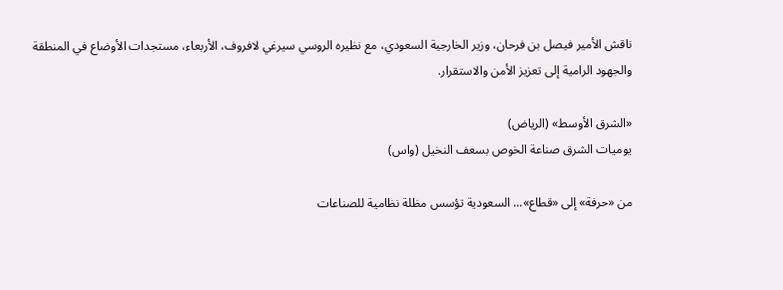ناقش الأمير فيصل بن فرحان، وزير الخارجية السعودي، مع نظيره الروسي سيرغي لافروف، الأربعاء، مستجدات الأوضاع في المنطقة والجهود الرامية إلى تعزيز الأمن والاستقرار.

«الشرق الأوسط» (الرياض)
يوميات الشرق صناعة الخوص بسعف النخيل (واس)

من «حرفة» إلى «قطاع»... السعودية تؤسس مظلة نظامية للصناعات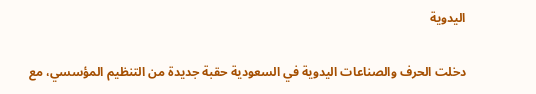اليدوية

دخلت الحرف والصناعات اليدوية في السعودية حقبة جديدة من التنظيم المؤسسي، مع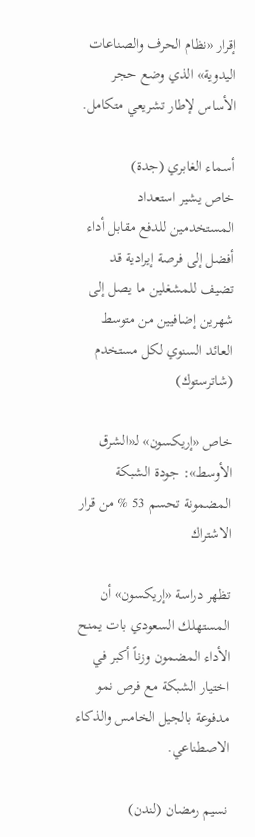إقرار «نظام الحرف والصناعات اليدوية» الذي وضع حجر الأساس لإطار تشريعي متكامل.

أسماء الغابري (جدة)
خاص يشير استعداد المستخدمين للدفع مقابل أداء أفضل إلى فرصة إيرادية قد تضيف للمشغلين ما يصل إلى شهرين إضافيين من متوسط العائد السنوي لكل مستخدم (شاترستوك)

خاص «إريكسون» لـ«الشرق الأوسط»: جودة الشبكة المضمونة تحسم 53 % من قرار الاشتراك

تظهر دراسة «إريكسون» أن المستهلك السعودي بات يمنح الأداء المضمون وزناً أكبر في اختيار الشبكة مع فرص نمو مدفوعة بالجيل الخامس والذكاء الاصطناعي.

نسيم رمضان (لندن)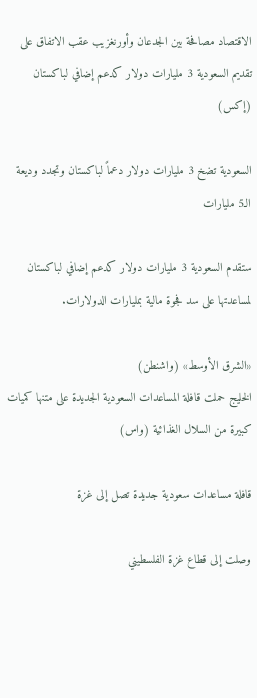الاقتصاد مصافحة بين الجدعان وأورنغزيب عقب الاتفاق على تقديم السعودية 3 مليارات دولار كدعم إضافي لباكستان (إكس)

السعودية تضخ 3 مليارات دولار دعماً لباكستان وتجدد وديعة الـ5 مليارات

ستقدم السعودية 3 مليارات دولار كدعم إضافي لباكستان لمساعدتها على سد فجوة مالية بمليارات الدولارات.

«الشرق الأوسط» (واشنطن)
الخليج حملت قافلة المساعدات السعودية الجديدة على متنها كميات كبيرة من السلال الغذائية (واس)

قافلة مساعدات سعودية جديدة تصل إلى غزة

وصلت إلى قطاع غزة الفلسطيني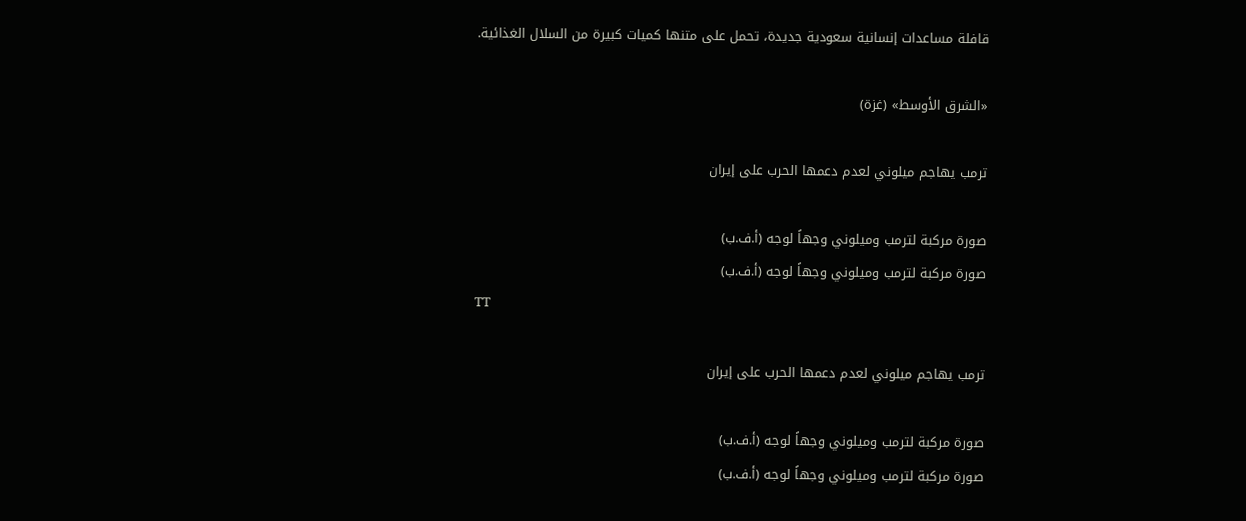قافلة مساعدات إنسانية سعودية جديدة، تحمل على متنها كميات كبيرة من السلال الغذائية.

«الشرق الأوسط» (غزة)

ترمب يهاجم ميلوني لعدم دعمها الحرب على إيران

صورة مركبة لترمب وميلوني وجهاً لوجه (أ.ف.ب)
صورة مركبة لترمب وميلوني وجهاً لوجه (أ.ف.ب)
TT

ترمب يهاجم ميلوني لعدم دعمها الحرب على إيران

صورة مركبة لترمب وميلوني وجهاً لوجه (أ.ف.ب)
صورة مركبة لترمب وميلوني وجهاً لوجه (أ.ف.ب)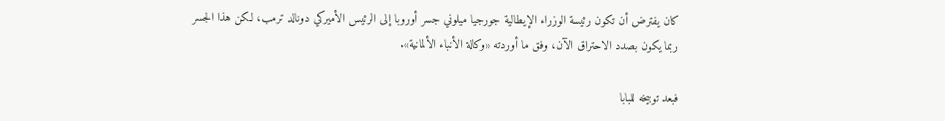كان يفترض أن تكون رئيسة الوزراء الإيطالية جورجيا ميلوني جسر أوروبا إلى الرئيس الأميركي دونالد ترمب، لكن هذا الجسر ربما يكون بصدد الاحتراق الآن، وفق ما أوردته «وكالة الأنباء الألمانية».

فبعد توبيخه للبابا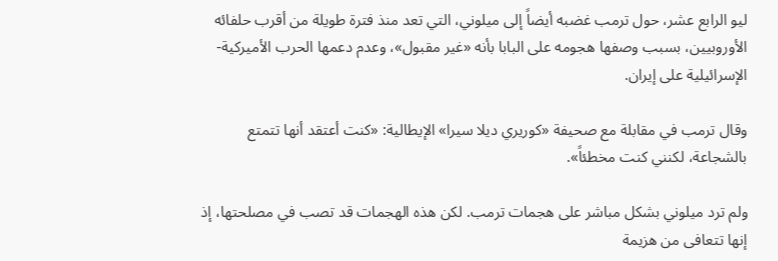ليو الرابع عشر، حول ترمب غضبه أيضاً إلى ميلوني، التي تعد منذ فترة طويلة من أقرب حلفائه الأوروبيين، بسبب وصفها هجومه على البابا بأنه «غير مقبول»، وعدم دعمها الحرب الأميركية-الإسرائيلية على إيران.

وقال ترمب في مقابلة مع صحيفة «كوريري ديلا سيرا» الإيطالية: «كنت أعتقد أنها تتمتع بالشجاعة، لكنني كنت مخطئاً».

ولم ترد ميلوني بشكل مباشر على هجمات ترمب. لكن هذه الهجمات قد تصب في مصلحتها، إذ إنها تتعافى من هزيمة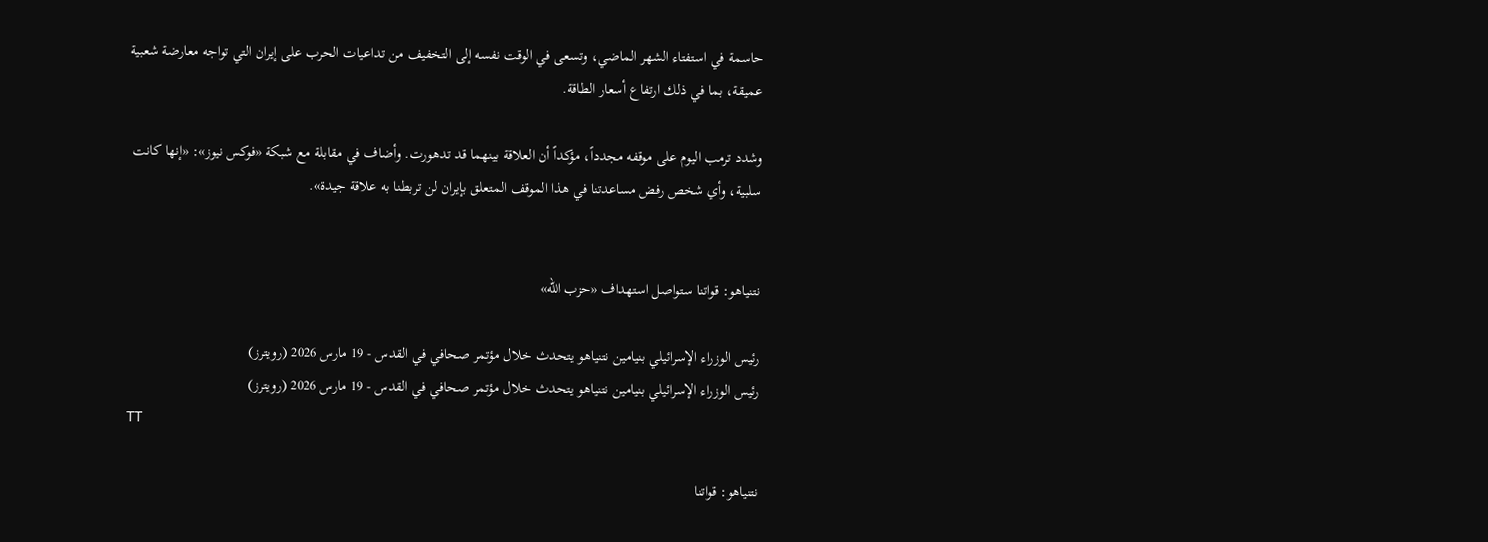حاسمة في استفتاء الشهر الماضي، وتسعى في الوقت نفسه إلى التخفيف من تداعيات الحرب على إيران التي تواجه معارضة شعبية عميقة، بما في ذلك ارتفاع أسعار الطاقة.

وشدد ترمب اليوم على موقفه مجدداً، مؤكداً أن العلاقة بينهما قد تدهورت. وأضاف في مقابلة مع شبكة «فوكس نيوز»: «إنها كانت سلبية، وأي شخص رفض مساعدتنا في هذا الموقف المتعلق بإيران لن تربطنا به علاقة جيدة».


نتنياهو: قواتنا ستواصل استهداف «حزب الله»

رئيس الوزراء الإسرائيلي بنيامين نتنياهو يتحدث خلال مؤتمر صحافي في القدس - 19 مارس 2026 (رويترز)
رئيس الوزراء الإسرائيلي بنيامين نتنياهو يتحدث خلال مؤتمر صحافي في القدس - 19 مارس 2026 (رويترز)
TT

نتنياهو: قواتنا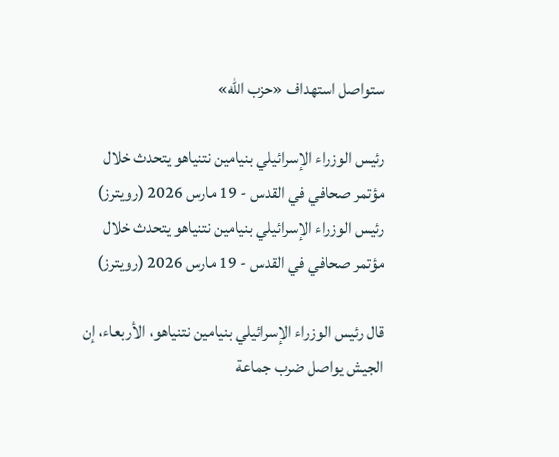ستواصل استهداف «حزب الله»

رئيس الوزراء الإسرائيلي بنيامين نتنياهو يتحدث خلال مؤتمر صحافي في القدس - 19 مارس 2026 (رويترز)
رئيس الوزراء الإسرائيلي بنيامين نتنياهو يتحدث خلال مؤتمر صحافي في القدس - 19 مارس 2026 (رويترز)

قال رئيس الوزراء الإسرائيلي بنيامين نتنياهو، الأربعاء، إن الجيش يواصل ضرب جماعة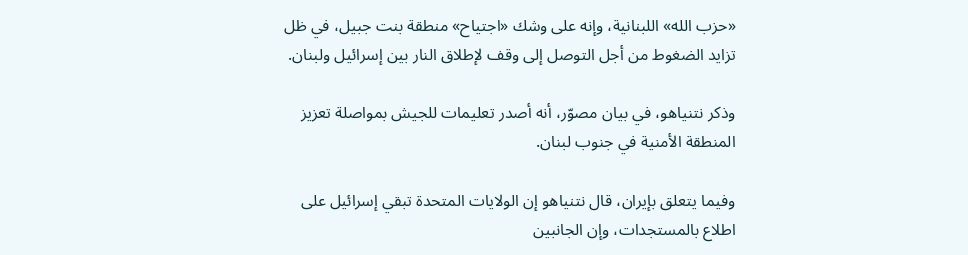«حزب الله» اللبنانية، وإنه على ‌وشك «اجتياح» منطقة ‌بنت جبيل، في ‌ظل تزايد الضغوط من أجل التوصل إلى وقف لإطلاق النار بين إسرائيل ولبنان.

وذكر نتنياهو، في بيان مصوّر، أنه ‌أصدر ‌تعليمات للجيش ‌بمواصلة تعزيز المنطقة الأمنية ‌في جنوب لبنان.

وفيما يتعلق بإيران، قال نتنياهو إن ‌الولايات المتحدة تبقي إسرائيل على اطلاع بالمستجدات، وإن الجانبين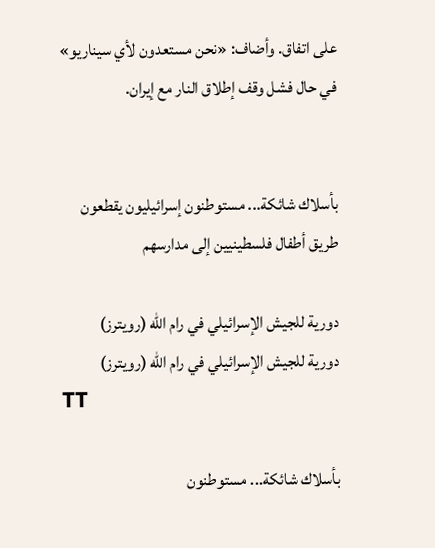على اتفاق. وأضاف: «نحن مستعدون لأي سيناريو» في حال فشل وقف إطلاق النار مع إيران.


بأسلاك شائكة... مستوطنون إسرائيليون يقطعون طريق أطفال فلسطينيين إلى مدارسهم

دورية للجيش الإسرائيلي في رام الله (رويترز)
دورية للجيش الإسرائيلي في رام الله (رويترز)
TT

بأسلاك شائكة... مستوطنون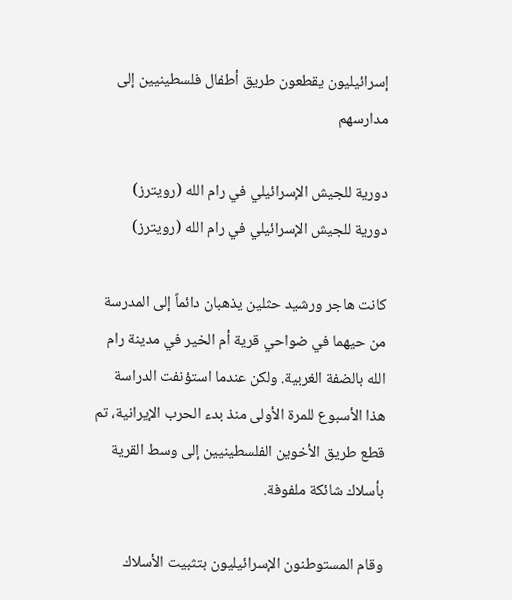إسرائيليون يقطعون طريق أطفال فلسطينيين إلى مدارسهم

دورية للجيش الإسرائيلي في رام الله (رويترز)
دورية للجيش الإسرائيلي في رام الله (رويترز)

كانت هاجر ورشيد حثلين يذهبان دائماً إلى المدرسة من حيهما في ضواحي قرية أم الخير في مدينة رام الله بالضفة الغربية. ولكن عندما استؤنفت الدراسة هذا الأسبوع للمرة الأولى منذ بدء الحرب الإيرانية، تم قطع طريق الأخوين الفلسطينيين إلى وسط القرية بأسلاك شائكة ملفوفة.

وقام المستوطنون الإسرائيليون بتثبيت الأسلاك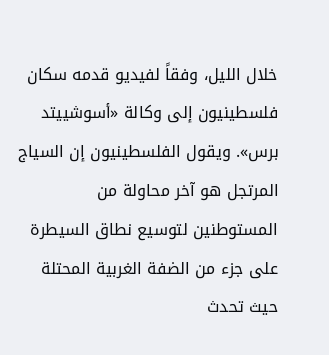خلال الليل، وفقاً لفيديو قدمه سكان فلسطينيون إلى وكالة «أسوشييتد برس». ويقول الفلسطينيون إن السياج المرتجل هو آخر محاولة من المستوطنين لتوسيع نطاق السيطرة على جزء من الضفة الغربية المحتلة حيث تحدث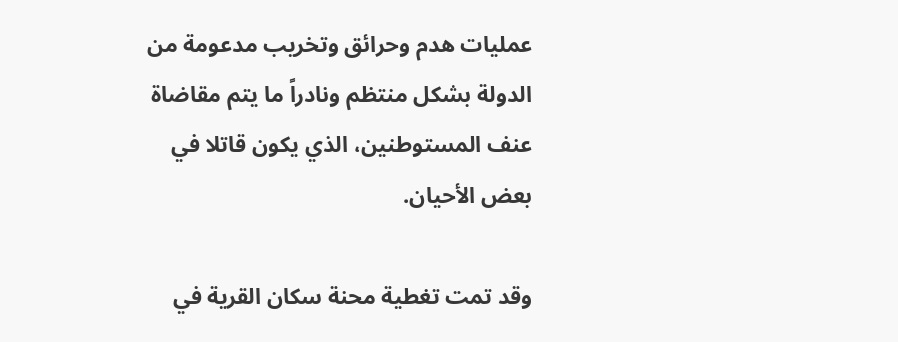عمليات هدم وحرائق وتخريب مدعومة من الدولة بشكل منتظم ونادراً ما يتم مقاضاة عنف المستوطنين، الذي يكون قاتلا في بعض الأحيان.

وقد تمت تغطية محنة سكان القرية في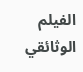الفيلم الوثائقي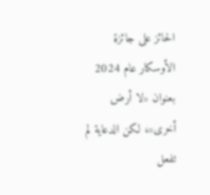الحائز على جائزة الأوسكار عام 2024 بعنوان «لا أرض أخرى»، لكن الدعاية لم تفعل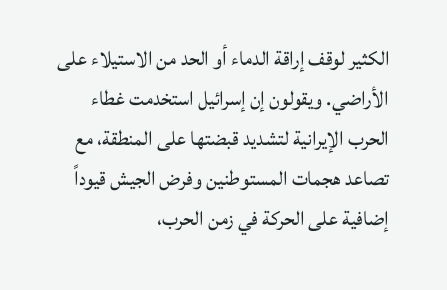الكثير لوقف إراقة الدماء أو الحد من الاستيلاء على الأراضي. ويقولون إن إسرائيل استخدمت غطاء الحرب الإيرانية لتشديد قبضتها على المنطقة، مع تصاعد هجمات المستوطنين وفرض الجيش قيوداً إضافية على الحركة في زمن الحرب،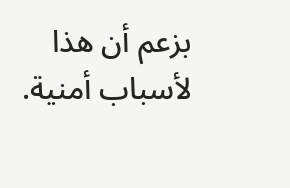بزعم أن هذا لأسباب أمنية.